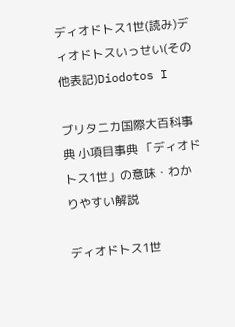ディオドトス1世(読み)ディオドトスいっせい(その他表記)Diodotos I

ブリタニカ国際大百科事典 小項目事典 「ディオドトス1世」の意味・わかりやすい解説

ディオドトス1世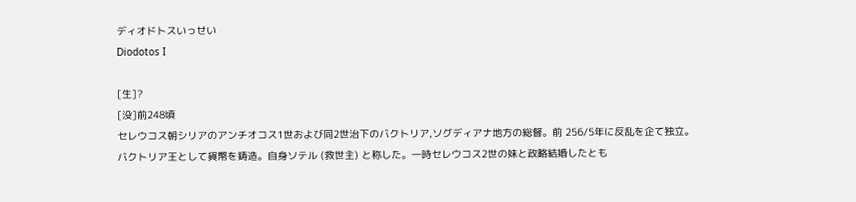ディオドトスいっせい
Diodotos I

[生]?
[没]前248頃
セレウコス朝シリアのアンチオコス1世および同2世治下のバクトリア,ソグディアナ地方の総督。前 256/5年に反乱を企て独立。バクトリア王として貨幣を鋳造。自身ソテル (救世主) と称した。一時セレウコス2世の妹と政略結婚したとも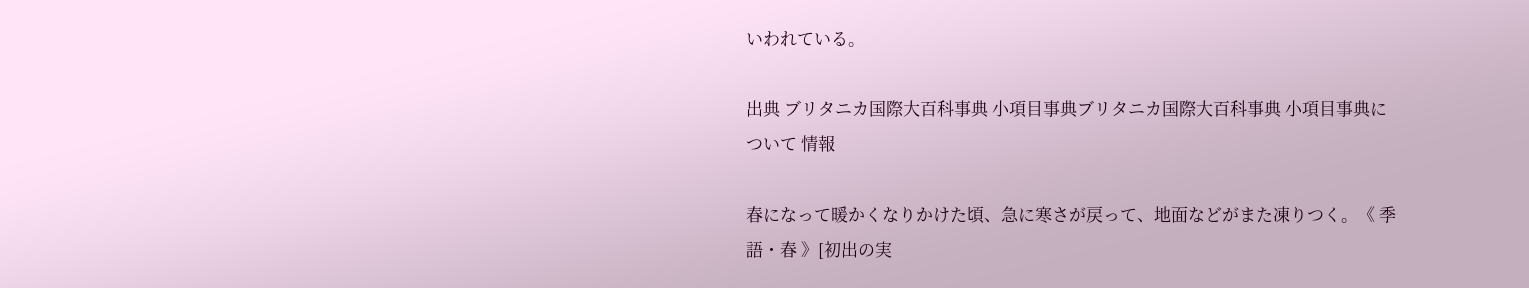いわれている。

出典 ブリタニカ国際大百科事典 小項目事典ブリタニカ国際大百科事典 小項目事典について 情報

春になって暖かくなりかけた頃、急に寒さが戻って、地面などがまた凍りつく。《 季語・春 》[初出の実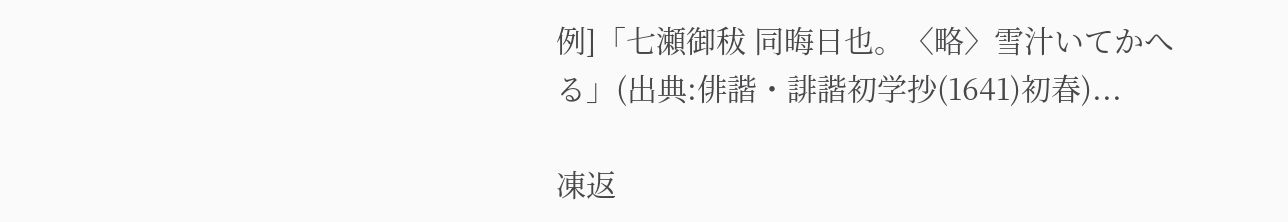例]「七瀬御秡 同晦日也。〈略〉雪汁いてかへる」(出典:俳諧・誹諧初学抄(1641)初春)...

凍返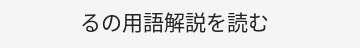るの用語解説を読む